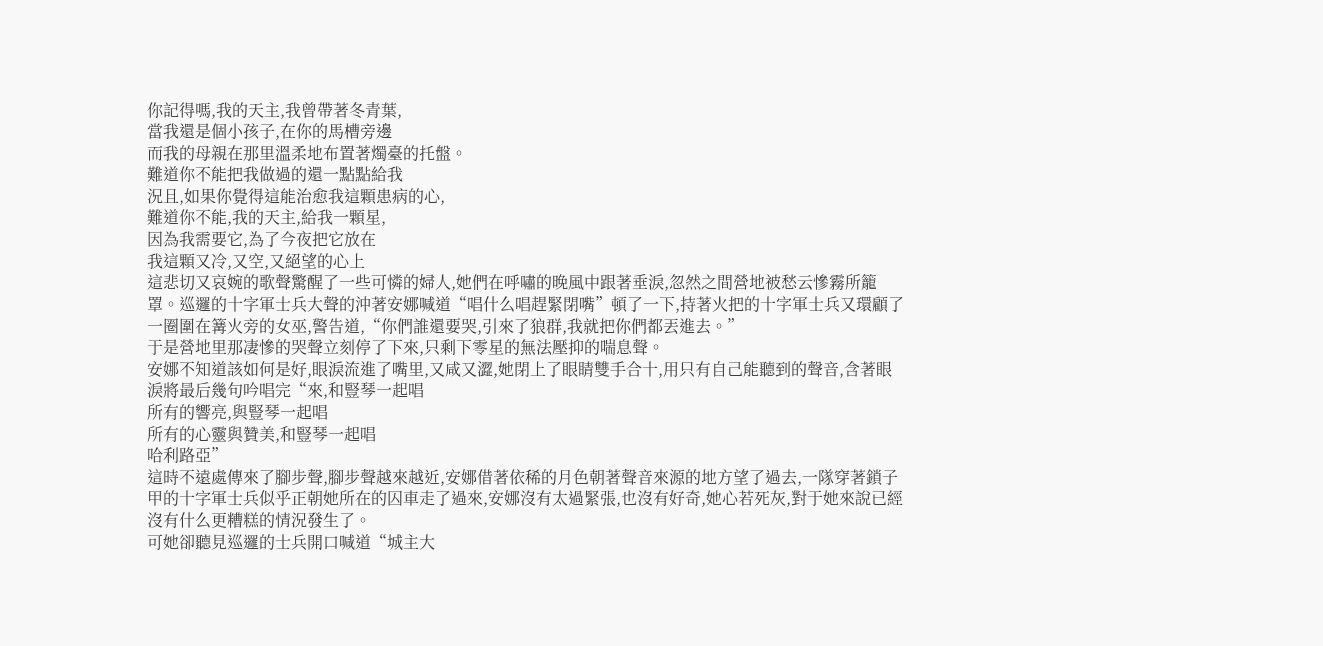你記得嗎,我的天主,我曾帶著冬青葉,
當我還是個小孩子,在你的馬槽旁邊
而我的母親在那里溫柔地布置著燭臺的托盤。
難道你不能把我做過的還一點點給我
況且,如果你覺得這能治愈我這顆患病的心,
難道你不能,我的天主,給我一顆星,
因為我需要它,為了今夜把它放在
我這顆又冷,又空,又絕望的心上
這悲切又哀婉的歌聲驚醒了一些可憐的婦人,她們在呼嘯的晚風中跟著垂淚,忽然之間營地被愁云慘霧所籠罩。巡邏的十字軍士兵大聲的沖著安娜喊道“唱什么唱趕緊閉嘴”頓了一下,持著火把的十字軍士兵又環顧了一圈圍在篝火旁的女巫,警告道,“你們誰還要哭,引來了狼群,我就把你們都丟進去。”
于是營地里那凄慘的哭聲立刻停了下來,只剩下零星的無法壓抑的喘息聲。
安娜不知道該如何是好,眼淚流進了嘴里,又咸又澀,她閉上了眼睛雙手合十,用只有自己能聽到的聲音,含著眼淚將最后幾句吟唱完“來,和豎琴一起唱
所有的響亮,與豎琴一起唱
所有的心靈與贊美,和豎琴一起唱
哈利路亞”
這時不遠處傳來了腳步聲,腳步聲越來越近,安娜借著依稀的月色朝著聲音來源的地方望了過去,一隊穿著鎖子甲的十字軍士兵似乎正朝她所在的囚車走了過來,安娜沒有太過緊張,也沒有好奇,她心若死灰,對于她來說已經沒有什么更糟糕的情況發生了。
可她卻聽見巡邏的士兵開口喊道“城主大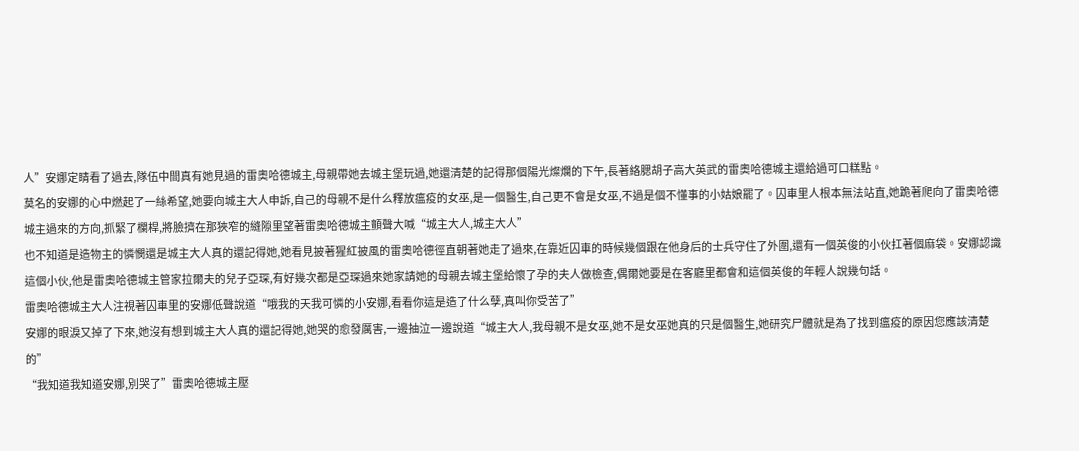人”安娜定睛看了過去,隊伍中間真有她見過的雷奧哈德城主,母親帶她去城主堡玩過,她還清楚的記得那個陽光燦爛的下午,長著絡腮胡子高大英武的雷奧哈德城主還給過可口糕點。
莫名的安娜的心中燃起了一絲希望,她要向城主大人申訴,自己的母親不是什么釋放瘟疫的女巫,是一個醫生,自己更不會是女巫,不過是個不懂事的小姑娘罷了。囚車里人根本無法站直,她跪著爬向了雷奧哈德城主過來的方向,抓緊了欄桿,將臉擠在那狹窄的縫隙里望著雷奧哈德城主顫聲大喊“城主大人,城主大人”
也不知道是造物主的憐憫還是城主大人真的還記得她,她看見披著猩紅披風的雷奧哈德徑直朝著她走了過來,在靠近囚車的時候幾個跟在他身后的士兵守住了外圍,還有一個英俊的小伙扛著個麻袋。安娜認識這個小伙,他是雷奧哈德城主管家拉爾夫的兒子亞琛,有好幾次都是亞琛過來她家請她的母親去城主堡給懷了孕的夫人做檢查,偶爾她要是在客廳里都會和這個英俊的年輕人說幾句話。
雷奧哈德城主大人注視著囚車里的安娜低聲說道“哦我的天我可憐的小安娜,看看你這是造了什么孽,真叫你受苦了”
安娜的眼淚又掉了下來,她沒有想到城主大人真的還記得她,她哭的愈發厲害,一邊抽泣一邊說道“城主大人,我母親不是女巫,她不是女巫她真的只是個醫生,她研究尸體就是為了找到瘟疫的原因您應該清楚的”
“我知道我知道安娜,別哭了”雷奧哈德城主壓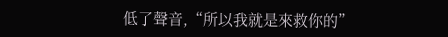低了聲音,“所以我就是來救你的”